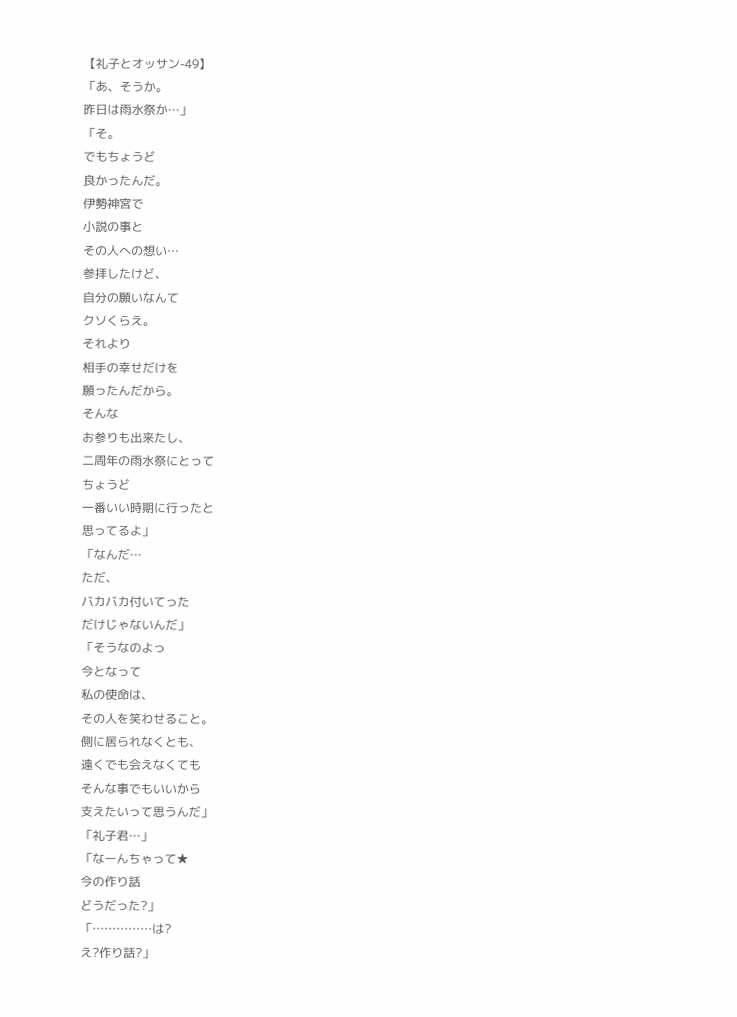【礼子とオッサン-49】
「あ、そうか。
昨日は雨水祭か…」
「そ。
でもちょうど
良かったんだ。
伊勢神宮で
小説の事と
その人への想い…
参拝したけど、
自分の願いなんて
クソくらえ。
それより
相手の幸せだけを
願ったんだから。
そんな
お参りも出来たし、
二周年の雨水祭にとって
ちょうど
一番いい時期に行ったと
思ってるよ」
「なんだ…
ただ、
バカバカ付いてった
だけじゃないんだ」
「そうなのよっ
今となって
私の使命は、
その人を笑わせること。
側に居られなくとも、
遠くでも会えなくても
そんな事でもいいから
支えたいって思うんだ」
「礼子君…」
「なーんちゃって★
今の作り話
どうだった?」
「……………は?
え?作り話?」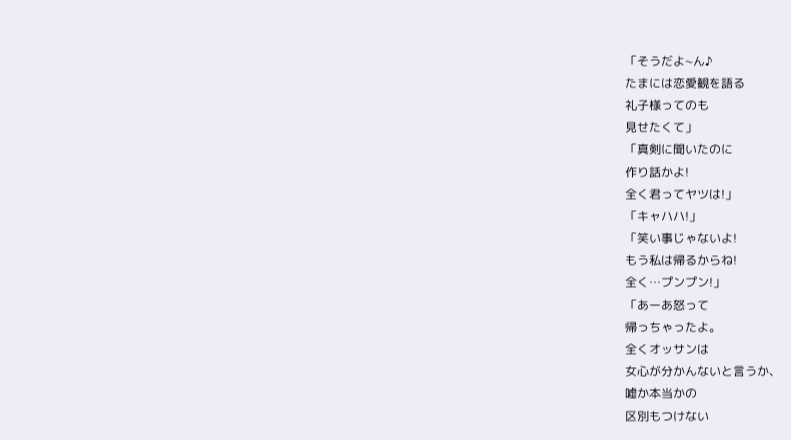「そうだよ~ん♪
たまには恋愛観を語る
礼子様ってのも
見せたくて」
「真剣に聞いたのに
作り話かよ!
全く君ってヤツは!」
「キャハハ!」
「笑い事じゃないよ!
もう私は帰るからね!
全く…プンプン!」
「あーあ怒って
帰っちゃったよ。
全くオッサンは
女心が分かんないと言うか、
嘘か本当かの
区別もつけない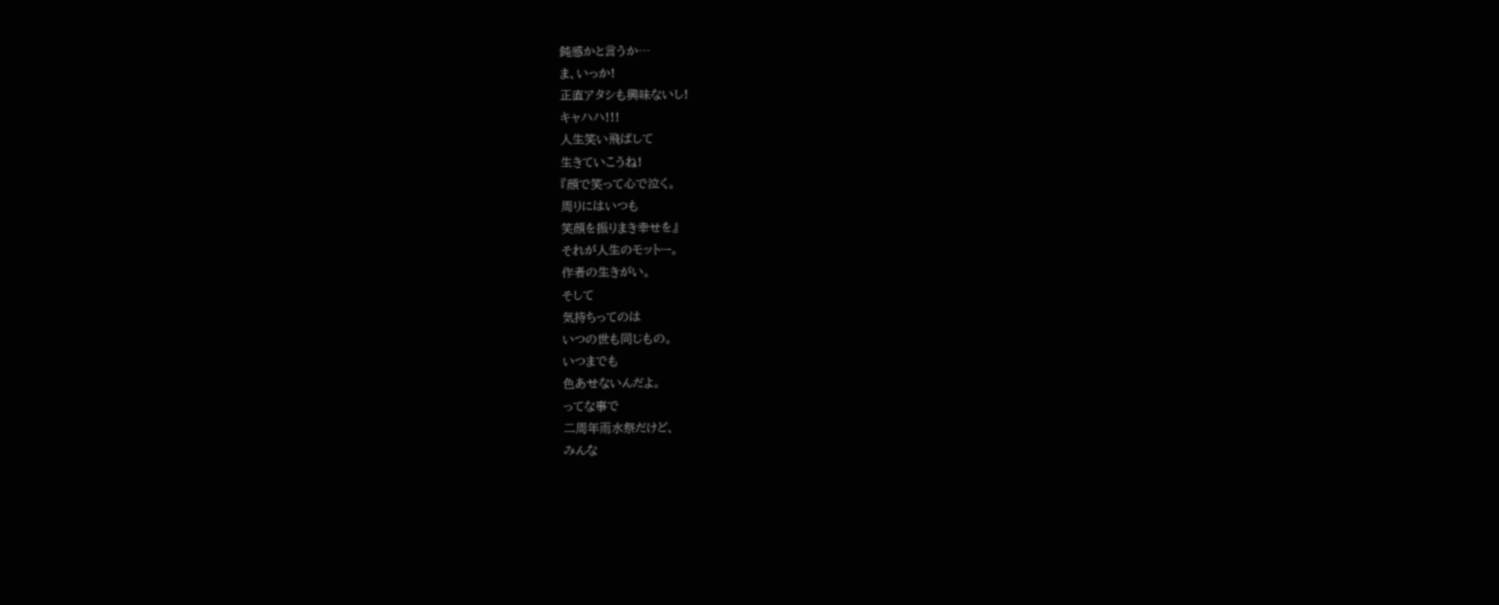鈍感かと言うか…
ま、いっか!
正直アタシも興味ないし!
キャハハ!!!
人生笑い飛ばして
生きていこうね!
『顔で笑って心で泣く。
周りにはいつも
笑顔を振りまき幸せを』
それが人生のモットー。
作者の生きがい。
そして
気持ちってのは
いつの世も同じもの。
いつまでも
色あせないんだよ。
ってな事で
二周年雨水祭だけど、
みんな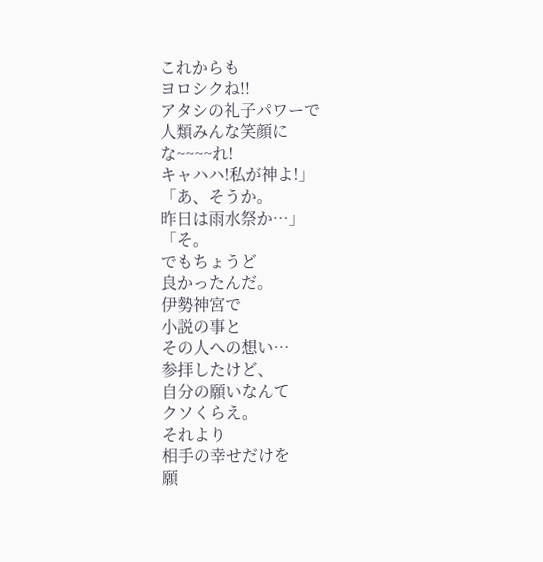これからも
ヨロシクね!!
アタシの礼子パワーで
人類みんな笑顔に
な~~~~れ!
キャハハ!私が神よ!」
「あ、そうか。
昨日は雨水祭か…」
「そ。
でもちょうど
良かったんだ。
伊勢神宮で
小説の事と
その人への想い…
参拝したけど、
自分の願いなんて
クソくらえ。
それより
相手の幸せだけを
願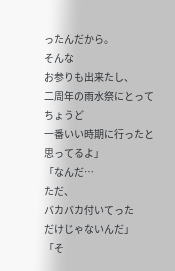ったんだから。
そんな
お参りも出来たし、
二周年の雨水祭にとって
ちょうど
一番いい時期に行ったと
思ってるよ」
「なんだ…
ただ、
バカバカ付いてった
だけじゃないんだ」
「そ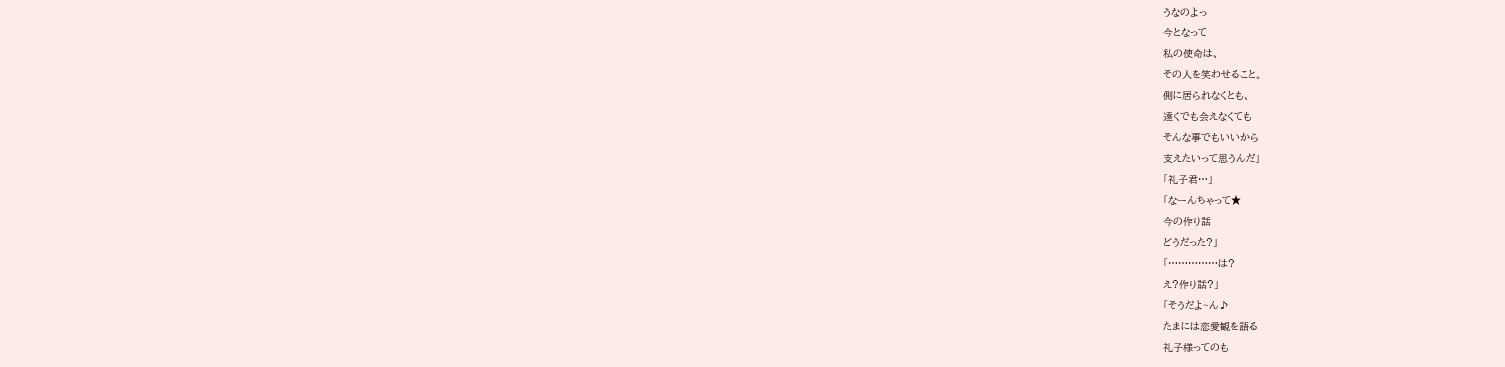うなのよっ
今となって
私の使命は、
その人を笑わせること。
側に居られなくとも、
遠くでも会えなくても
そんな事でもいいから
支えたいって思うんだ」
「礼子君…」
「なーんちゃって★
今の作り話
どうだった?」
「……………は?
え?作り話?」
「そうだよ~ん♪
たまには恋愛観を語る
礼子様ってのも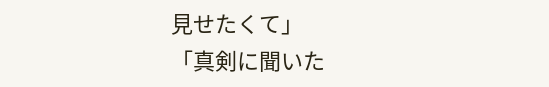見せたくて」
「真剣に聞いた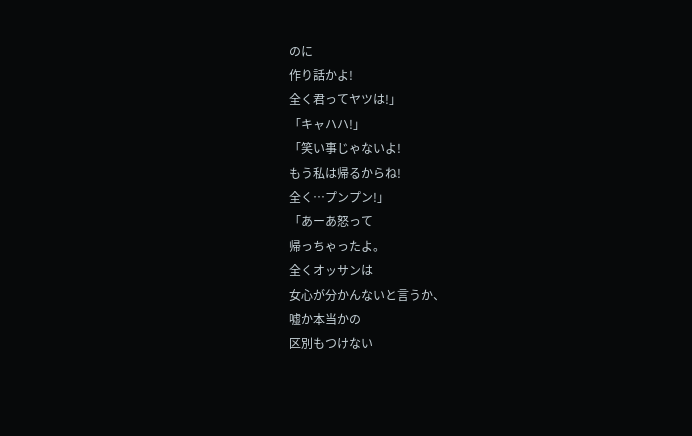のに
作り話かよ!
全く君ってヤツは!」
「キャハハ!」
「笑い事じゃないよ!
もう私は帰るからね!
全く…プンプン!」
「あーあ怒って
帰っちゃったよ。
全くオッサンは
女心が分かんないと言うか、
嘘か本当かの
区別もつけない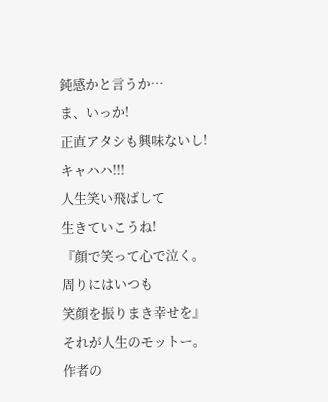鈍感かと言うか…
ま、いっか!
正直アタシも興味ないし!
キャハハ!!!
人生笑い飛ばして
生きていこうね!
『顔で笑って心で泣く。
周りにはいつも
笑顔を振りまき幸せを』
それが人生のモットー。
作者の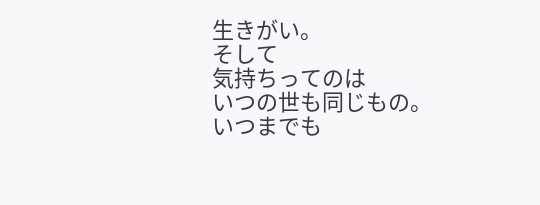生きがい。
そして
気持ちってのは
いつの世も同じもの。
いつまでも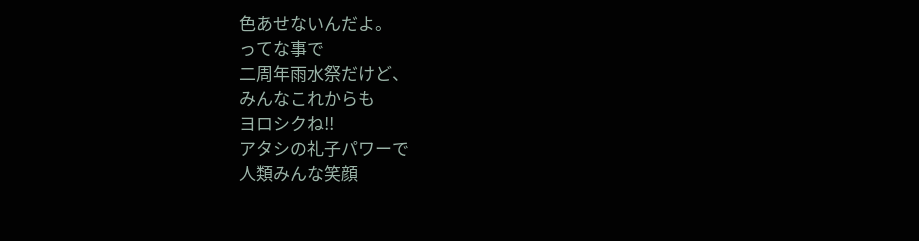色あせないんだよ。
ってな事で
二周年雨水祭だけど、
みんなこれからも
ヨロシクね!!
アタシの礼子パワーで
人類みんな笑顔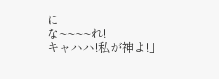に
な~~~~れ!
キャハハ!私が神よ!」